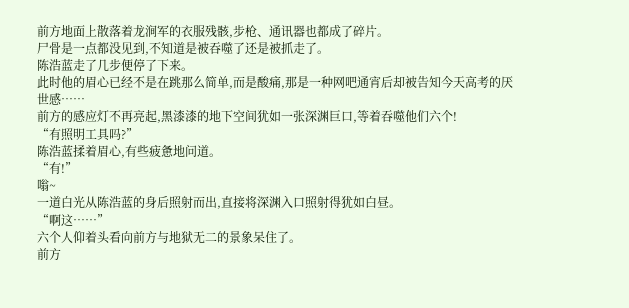前方地面上散落着龙涧军的衣服残骸,步枪、通讯器也都成了碎片。
尸骨是一点都没见到,不知道是被吞噬了还是被抓走了。
陈浩蓝走了几步便停了下来。
此时他的眉心已经不是在跳那么简单,而是酸痛,那是一种网吧通宵后却被告知今天高考的厌世感……
前方的感应灯不再亮起,黑漆漆的地下空间犹如一张深渊巨口,等着吞噬他们六个!
“有照明工具吗?”
陈浩蓝揉着眉心,有些疲惫地问道。
“有!”
嗡~
一道白光从陈浩蓝的身后照射而出,直接将深渊入口照射得犹如白昼。
“啊这……”
六个人仰着头看向前方与地狱无二的景象呆住了。
前方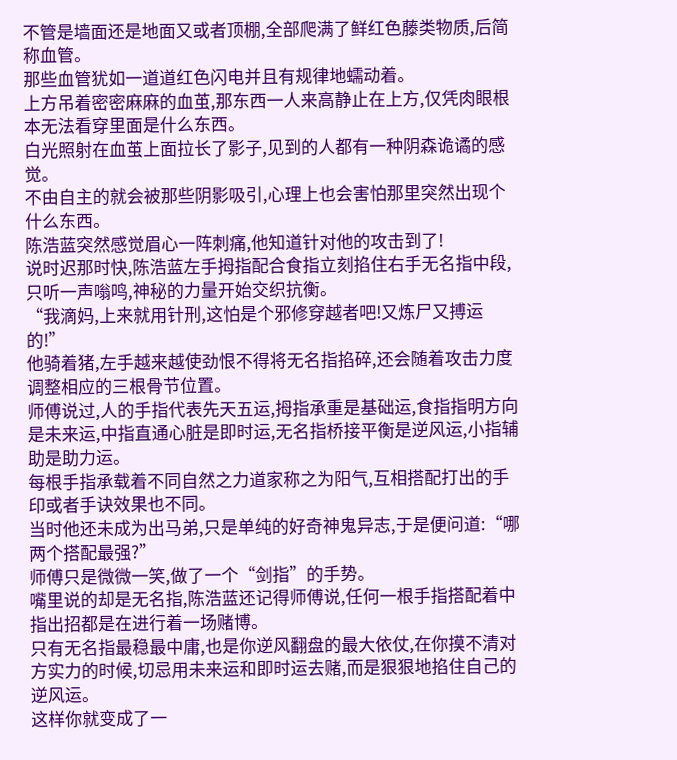不管是墙面还是地面又或者顶棚,全部爬满了鲜红色藤类物质,后简称血管。
那些血管犹如一道道红色闪电并且有规律地蠕动着。
上方吊着密密麻麻的血茧,那东西一人来高静止在上方,仅凭肉眼根本无法看穿里面是什么东西。
白光照射在血茧上面拉长了影子,见到的人都有一种阴森诡谲的感觉。
不由自主的就会被那些阴影吸引,心理上也会害怕那里突然出现个什么东西。
陈浩蓝突然感觉眉心一阵刺痛,他知道针对他的攻击到了!
说时迟那时快,陈浩蓝左手拇指配合食指立刻掐住右手无名指中段,只听一声嗡鸣,神秘的力量开始交织抗衡。
“我滴妈,上来就用针刑,这怕是个邪修穿越者吧!又炼尸又搏运的!”
他骑着猪,左手越来越使劲恨不得将无名指掐碎,还会随着攻击力度调整相应的三根骨节位置。
师傅说过,人的手指代表先天五运,拇指承重是基础运,食指指明方向是未来运,中指直通心脏是即时运,无名指桥接平衡是逆风运,小指辅助是助力运。
每根手指承载着不同自然之力道家称之为阳气,互相搭配打出的手印或者手诀效果也不同。
当时他还未成为出马弟,只是单纯的好奇神鬼异志,于是便问道:“哪两个搭配最强?”
师傅只是微微一笑,做了一个“剑指”的手势。
嘴里说的却是无名指,陈浩蓝还记得师傅说,任何一根手指搭配着中指出招都是在进行着一场赌博。
只有无名指最稳最中庸,也是你逆风翻盘的最大依仗,在你摸不清对方实力的时候,切忌用未来运和即时运去赌,而是狠狠地掐住自己的逆风运。
这样你就变成了一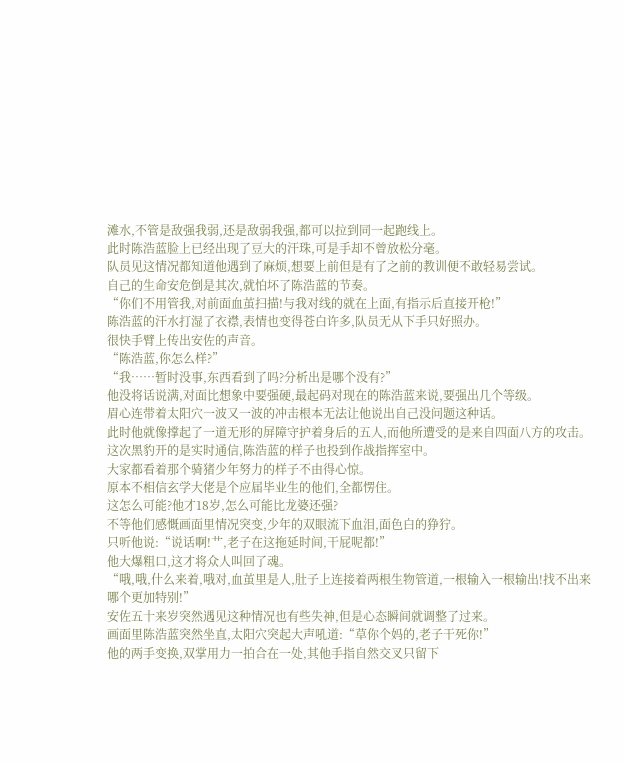滩水,不管是敌强我弱,还是敌弱我强,都可以拉到同一起跑线上。
此时陈浩蓝脸上已经出现了豆大的汗珠,可是手却不曾放松分毫。
队员见这情况都知道他遇到了麻烦,想要上前但是有了之前的教训便不敢轻易尝试。
自己的生命安危倒是其次,就怕坏了陈浩蓝的节奏。
“你们不用管我,对前面血茧扫描!与我对线的就在上面,有指示后直接开枪!”
陈浩蓝的汗水打湿了衣襟,表情也变得苍白许多,队员无从下手只好照办。
很快手臂上传出安佐的声音。
“陈浩蓝,你怎么样?”
“我……暂时没事,东西看到了吗?分析出是哪个没有?”
他没将话说满,对面比想象中要强硬,最起码对现在的陈浩蓝来说,要强出几个等级。
眉心连带着太阳穴一波又一波的冲击根本无法让他说出自己没问题这种话。
此时他就像撑起了一道无形的屏障守护着身后的五人,而他所遭受的是来自四面八方的攻击。
这次黑豹开的是实时通信,陈浩蓝的样子也投到作战指挥室中。
大家都看着那个骑猪少年努力的样子不由得心惊。
原本不相信玄学大佬是个应届毕业生的他们,全都愣住。
这怎么可能?他才18岁,怎么可能比龙婆还强?
不等他们感慨画面里情况突变,少年的双眼流下血泪,面色白的狰狞。
只听他说:“说话啊!艹,老子在这拖延时间,干屁呢都!”
他大爆粗口,这才将众人叫回了魂。
“哦,哦,什么来着,哦对,血茧里是人,肚子上连接着两根生物管道,一根输入一根输出!找不出来哪个更加特别!”
安佐五十来岁突然遇见这种情况也有些失神,但是心态瞬间就调整了过来。
画面里陈浩蓝突然坐直,太阳穴突起大声吼道:“草你个妈的,老子干死你!”
他的两手变换,双掌用力一拍合在一处,其他手指自然交叉只留下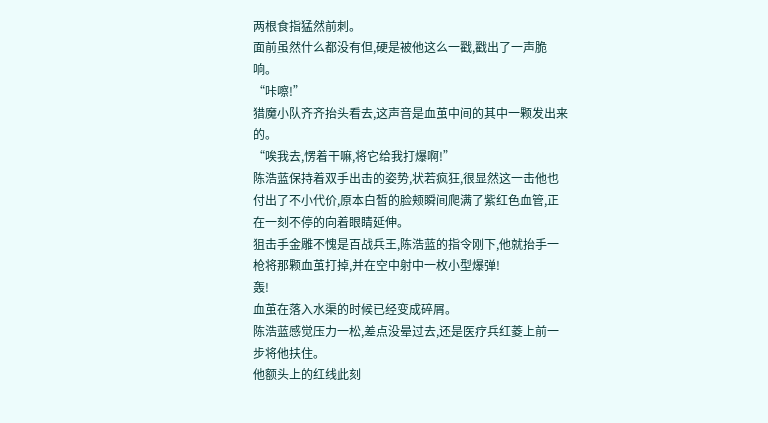两根食指猛然前刺。
面前虽然什么都没有但,硬是被他这么一戳,戳出了一声脆响。
“咔嚓!”
猎魔小队齐齐抬头看去,这声音是血茧中间的其中一颗发出来的。
“唉我去,愣着干嘛,将它给我打爆啊!”
陈浩蓝保持着双手出击的姿势,状若疯狂,很显然这一击他也付出了不小代价,原本白皙的脸颊瞬间爬满了紫红色血管,正在一刻不停的向着眼睛延伸。
狙击手金雕不愧是百战兵王,陈浩蓝的指令刚下,他就抬手一枪将那颗血茧打掉,并在空中射中一枚小型爆弹!
轰!
血茧在落入水渠的时候已经变成碎屑。
陈浩蓝感觉压力一松,差点没晕过去,还是医疗兵红菱上前一步将他扶住。
他额头上的红线此刻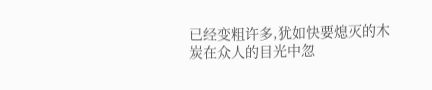已经变粗许多,犹如快要熄灭的木炭在众人的目光中忽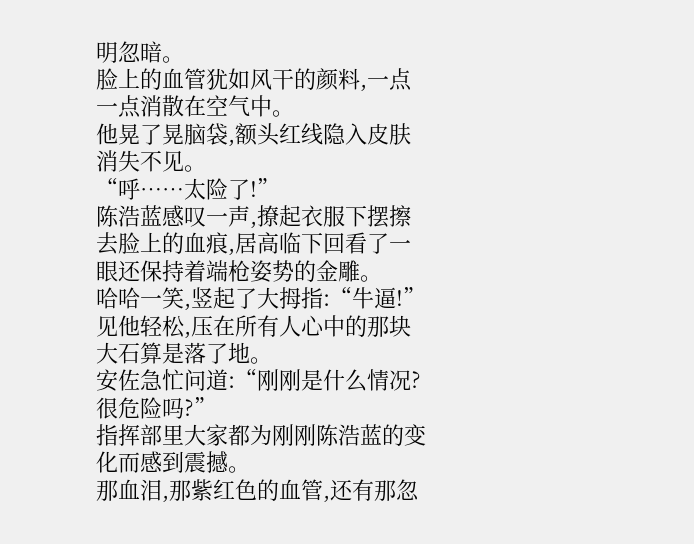明忽暗。
脸上的血管犹如风干的颜料,一点一点消散在空气中。
他晃了晃脑袋,额头红线隐入皮肤消失不见。
“呼……太险了!”
陈浩蓝感叹一声,撩起衣服下摆擦去脸上的血痕,居高临下回看了一眼还保持着端枪姿势的金雕。
哈哈一笑,竖起了大拇指:“牛逼!”
见他轻松,压在所有人心中的那块大石算是落了地。
安佐急忙问道:“刚刚是什么情况?很危险吗?”
指挥部里大家都为刚刚陈浩蓝的变化而感到震撼。
那血泪,那紫红色的血管,还有那忽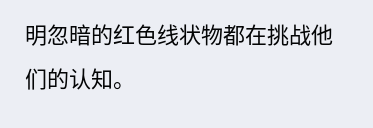明忽暗的红色线状物都在挑战他们的认知。